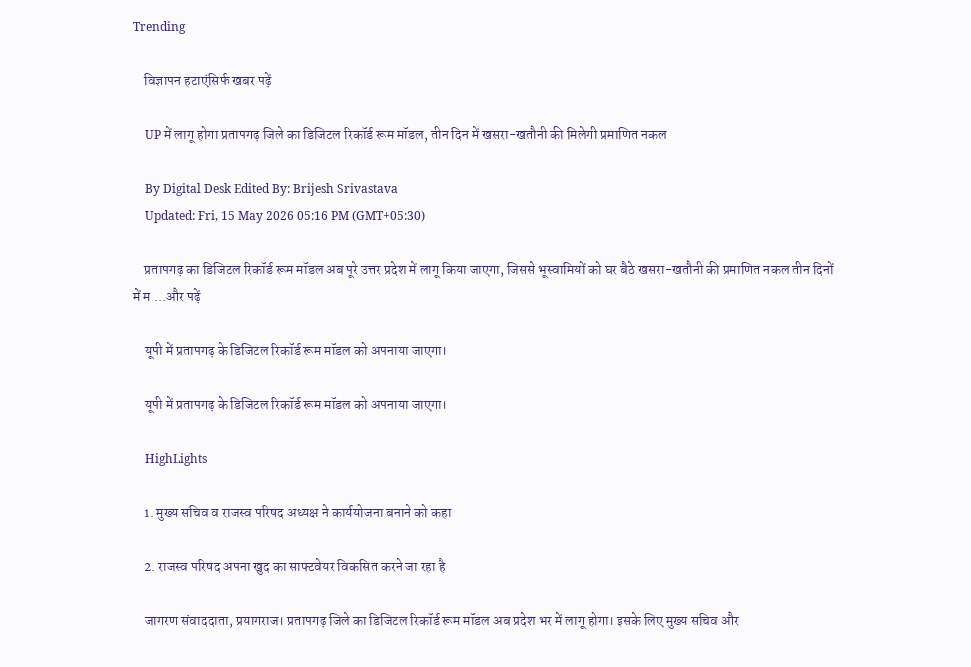Trending

    विज्ञापन हटाएंसिर्फ खबर पढ़ें

    UP में लागू होगा प्रतापगढ़ जिले का डिजिटल रिकॉर्ड रूम मॉडल, तीन दिन में खसरा-खतौनी की मिलेगी प्रमाणित नकल

    By Digital Desk Edited By: Brijesh Srivastava
    Updated: Fri, 15 May 2026 05:16 PM (GMT+05:30)

    प्रतापगढ़ का डिजिटल रिकॉर्ड रूम मॉडल अब पूरे उत्तर प्रदेश में लागू किया जाएगा, जिससे भूस्वामियों को घर बैठे खसरा-खतौनी की प्रमाणित नकल तीन दिनों में म ...और पढ़ें

    यूपी में प्रतापगढ़ के डिजिटल रिकॉर्ड रूम मॉडल को अपनाया जाएगा।

    यूपी में प्रतापगढ़ के डिजिटल रिकॉर्ड रूम मॉडल को अपनाया जाएगा।

    HighLights

    1. मुख्य सचिव व राजस्व परिषद अध्यक्ष ने कार्ययोजना बनाने को कहा

    2. राजस्व परिषद अपना खुद का साफ्टवेयर विकसित करने जा रहा है

    जागरण संवाददाता, प्रयागराज। प्रतापगढ़ जिले का डिजिटल रिकॉर्ड रूम मॉडल अब प्रदेश भर में लागू होगा। इसके लिए मुख्य सचिव और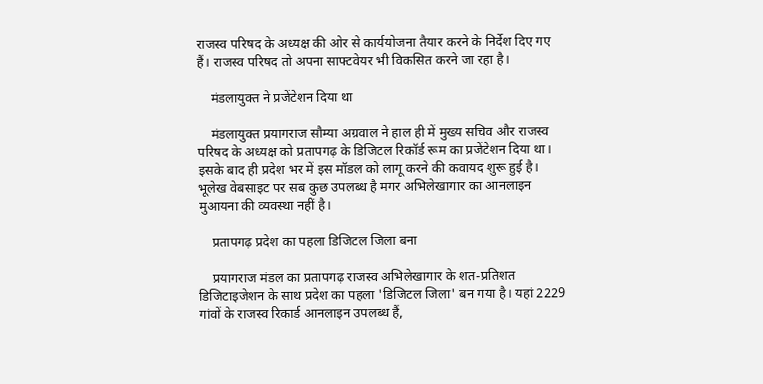राजस्व परिषद के अध्यक्ष की ओर से कार्ययोजना तैयार करने के निर्देश दिए गए हैं। राजस्व परिषद तो अपना साफ्टवेयर भी विकसित करने जा रहा है।

    मंडलायुक्त ने प्रजेंटेशन दिया था

    मंडलायुक्त प्रयागराज सौम्या अग्रवाल ने हाल ही में मुख्य सचिव और राजस्व परिषद के अध्यक्ष को प्रतापगढ़ के डिजिटल रिकॉर्ड रूम का प्रजेंटेशन दिया था। इसके बाद ही प्रदेश भर में इस मॉडल को लागू करने की कवायद शुरू हुई है। भूलेख वेबसाइट पर सब कुछ उपलब्ध है मगर अभिलेखागार का आनलाइन मुआयना की व्यवस्था नहीं है।

    प्रतापगढ़ प्रदेश का पहला डिजिटल जिला बना

    प्रयागराज मंडल का प्रतापगढ़ राजस्व अभिलेखागार के शत-प्रतिशत डिजिटाइजेशन के साथ प्रदेश का पहला 'डिजिटल जिला' बन गया है। यहां 2229 गांवों के राजस्व रिकार्ड आनलाइन उपलब्ध हैं,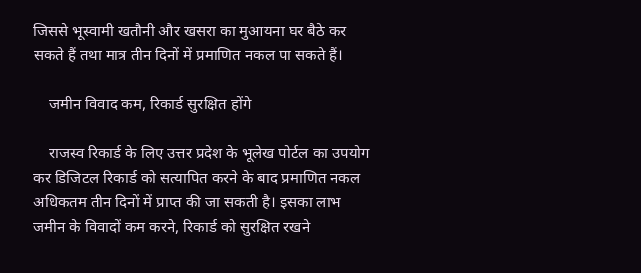जिससे भूस्वामी खतौनी और खसरा का मुआयना घर बैठे कर सकते हैं तथा मात्र तीन दिनों में प्रमाणित नकल पा सकते हैं।

    जमीन विवाद कम, रिकार्ड सुरक्षित होंगे

    राजस्व रिकार्ड के लिए उत्तर प्रदेश के भूलेख पोर्टल का उपयोग कर डिजिटल रिकार्ड को सत्यापित करने के बाद प्रमाणित नकल अधिकतम तीन दिनों में प्राप्त की जा सकती है। इसका लाभ जमीन के विवादों कम करने, रिकार्ड को सुरक्षित रखने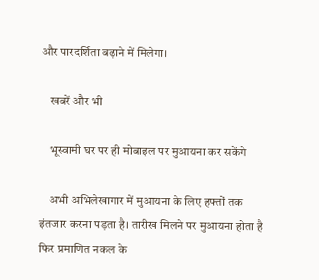और पारदर्शिता बढ़ाने में मिलेगा।

    खबरें और भी

    भूस्वामी घर पर ही मोबाइल पर मुआयना कर सकेंगे

    अभी अभिलेखागार में मुआयना के लिए हफ्तों तक इंतजार करना पड़ता है। तारीख मिलने पर मुआयना होता है फिर प्रमाणित नकल के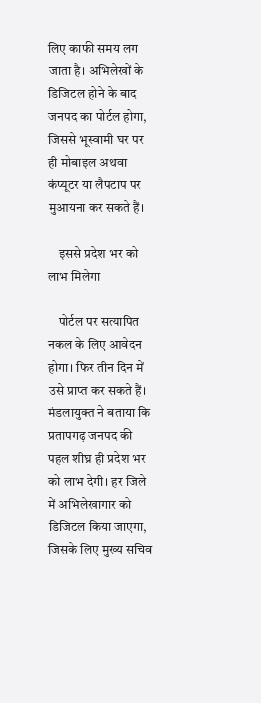लिए काफी समय लग जाता है। अभिलेखों के डिजिटल होने के बाद जनपद का पोर्टल होगा, जिससे भूस्वामी घर पर ही मोबाइल अथवा कंप्यूटर या लैपटाप पर मुआयना कर सकते हैं।

    इससे प्रदेश भर को लाभ मिलेगा

    पोर्टल पर सत्यापित नकल के लिए आवेदन होगा। फिर तीन दिन में उसे प्राप्त कर सकते हैं। मंडलायुक्त ने बताया कि प्रतापगढ़ जनपद की पहल शीघ्र ही प्रदेश भर को लाभ देगी। हर जिले में अभिलेखागार को डिजिटल किया जाएगा, जिसके लिए मुख्य सचिव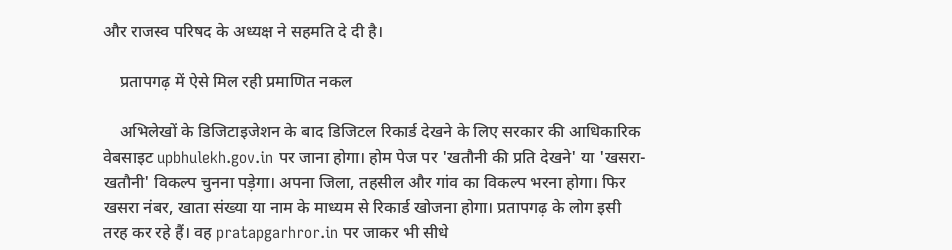और राजस्व परिषद के अध्यक्ष ने सहमति दे दी है।

    प्रतापगढ़ में ऐसे मिल रही प्रमाणित नकल

    अभिलेखों के डिजिटाइजेशन के बाद डिजिटल रिकार्ड देखने के लिए सरकार की आधिकारिक वेबसाइट upbhulekh.gov.in पर जाना होगा। होम पेज पर 'खतौनी की प्रति देखने' या 'खसरा-खतौनी' विकल्प चुनना पड़ेगा। अपना जिला, तहसील और गांव का विकल्प भरना होगा। फिर खसरा नंबर, खाता संख्या या नाम के माध्यम से रिकार्ड खोजना होगा। प्रतापगढ़ के लोग इसी तरह कर रहे हैं। वह pratapgarhror.in पर जाकर भी सीधे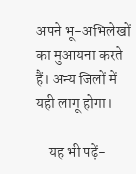अपने भू-अभिलेखों का मुआयना करते हैं। अन्य जिलों में यही लागू होगा।

    यह भी पढ़ें-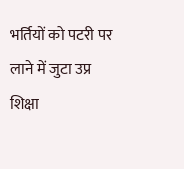भर्तियों को पटरी पर लाने में जुटा उप्र शिक्षा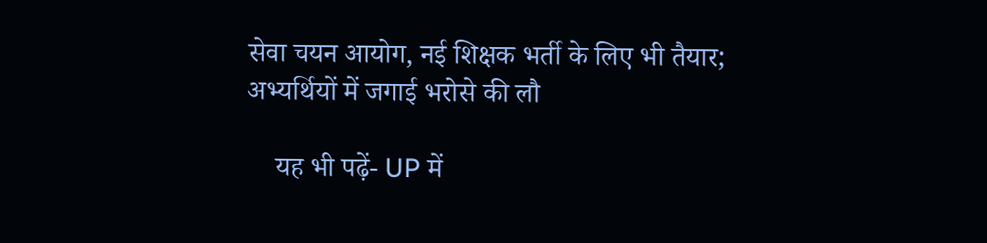सेवा चयन आयोग, नई शिक्षक भर्ती के लिए भी तैयार; अभ्यर्थियों में जगाई भरोसे की लौ

    यह भी पढ़ें- UP में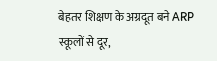बेहतर शिक्षण के अग्रदूत बने ARP स्कूलों से दूर,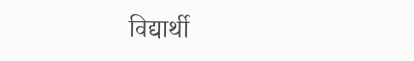विद्यार्थी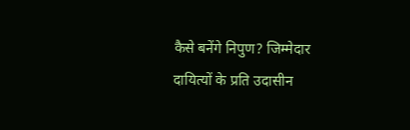कैसे बनेंगे निपुण? जिम्मेदार दायित्यों के प्रति उदासीन